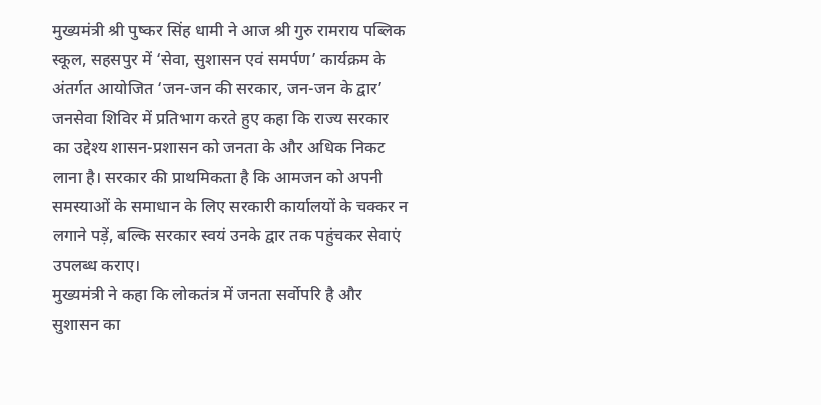मुख्यमंत्री श्री पुष्कर सिंह धामी ने आज श्री गुरु रामराय पब्लिक स्कूल, सहसपुर में ‘सेवा, सुशासन एवं समर्पण’ कार्यक्रम के अंतर्गत आयोजित ‘जन-जन की सरकार, जन-जन के द्वार’ जनसेवा शिविर में प्रतिभाग करते हुए कहा कि राज्य सरकार का उद्देश्य शासन-प्रशासन को जनता के और अधिक निकट लाना है। सरकार की प्राथमिकता है कि आमजन को अपनी समस्याओं के समाधान के लिए सरकारी कार्यालयों के चक्कर न लगाने पड़ें, बल्कि सरकार स्वयं उनके द्वार तक पहुंचकर सेवाएं उपलब्ध कराए।
मुख्यमंत्री ने कहा कि लोकतंत्र में जनता सर्वोपरि है और सुशासन का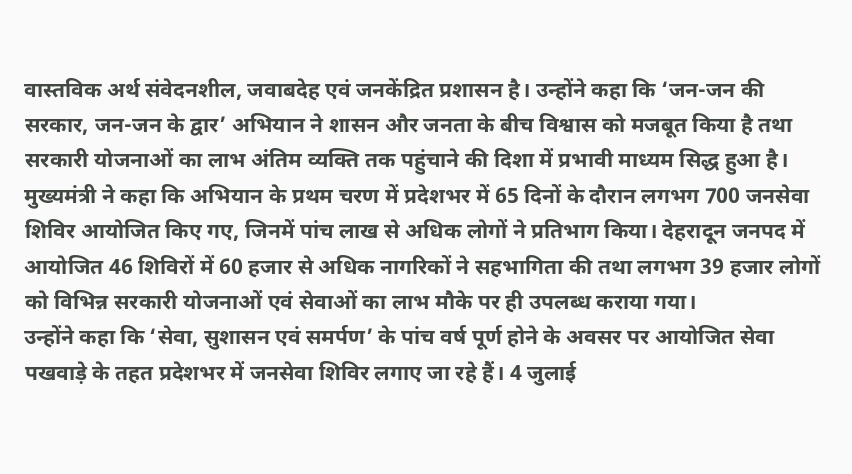वास्तविक अर्थ संवेदनशील, जवाबदेह एवं जनकेंद्रित प्रशासन है। उन्होंने कहा कि ‘जन-जन की सरकार, जन-जन के द्वार’ अभियान ने शासन और जनता के बीच विश्वास को मजबूत किया है तथा सरकारी योजनाओं का लाभ अंतिम व्यक्ति तक पहुंचाने की दिशा में प्रभावी माध्यम सिद्ध हुआ है।
मुख्यमंत्री ने कहा कि अभियान के प्रथम चरण में प्रदेशभर में 65 दिनों के दौरान लगभग 700 जनसेवा शिविर आयोजित किए गए, जिनमें पांच लाख से अधिक लोगों ने प्रतिभाग किया। देहरादून जनपद में आयोजित 46 शिविरों में 60 हजार से अधिक नागरिकों ने सहभागिता की तथा लगभग 39 हजार लोगों को विभिन्न सरकारी योजनाओं एवं सेवाओं का लाभ मौके पर ही उपलब्ध कराया गया।
उन्होंने कहा कि ‘सेवा, सुशासन एवं समर्पण’ के पांच वर्ष पूर्ण होने के अवसर पर आयोजित सेवा पखवाड़े के तहत प्रदेशभर में जनसेवा शिविर लगाए जा रहे हैं। 4 जुलाई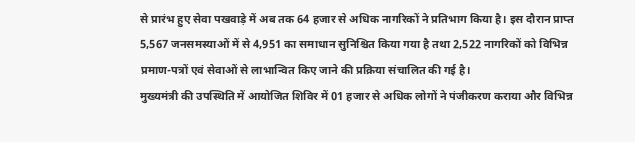से प्रारंभ हुए सेवा पखवाड़े में अब तक 64 हजार से अधिक नागरिकों ने प्रतिभाग किया है। इस दौरान प्राप्त 5,567 जनसमस्याओं में से 4,951 का समाधान सुनिश्चित किया गया है तथा 2,522 नागरिकों को विभिन्न प्रमाण-पत्रों एवं सेवाओं से लाभान्वित किए जाने की प्रक्रिया संचालित की गई है।
मुख्यमंत्री की उपस्थिति में आयोजित शिविर में 01 हजार से अधिक लोगों ने पंजीकरण कराया और विभिन्न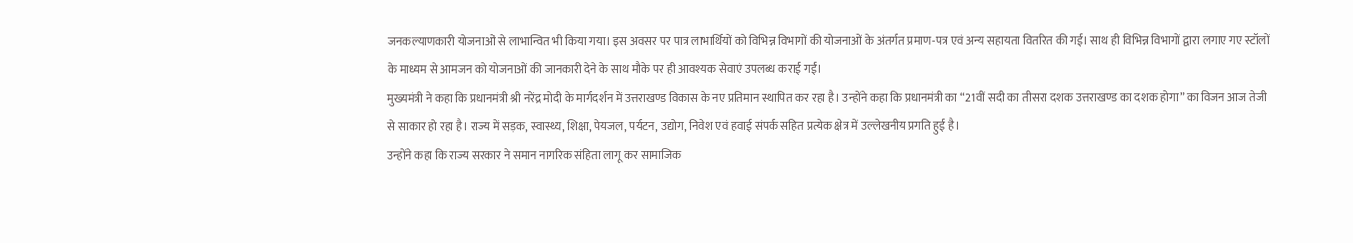जनकल्याणकारी योजनाओं से लाभान्वित भी किया गया। इस अवसर पर पात्र लाभार्थियों को विभिन्न विभागों की योजनाओं के अंतर्गत प्रमाण-पत्र एवं अन्य सहायता वितरित की गई। साथ ही विभिन्न विभागों द्वारा लगाए गए स्टॉलों के माध्यम से आमजन को योजनाओं की जानकारी देने के साथ मौके पर ही आवश्यक सेवाएं उपलब्ध कराई गईं।
मुख्यमंत्री ने कहा कि प्रधानमंत्री श्री नरेंद्र मोदी के मार्गदर्शन में उत्तराखण्ड विकास के नए प्रतिमान स्थापित कर रहा है। उन्होंने कहा कि प्रधानमंत्री का “21वीं सदी का तीसरा दशक उत्तराखण्ड का दशक होगा” का विजन आज तेजी से साकार हो रहा है। राज्य में सड़क, स्वास्थ्य, शिक्षा, पेयजल, पर्यटन, उद्योग, निवेश एवं हवाई संपर्क सहित प्रत्येक क्षेत्र में उल्लेखनीय प्रगति हुई है।
उन्होंने कहा कि राज्य सरकार ने समान नागरिक संहिता लागू कर सामाजिक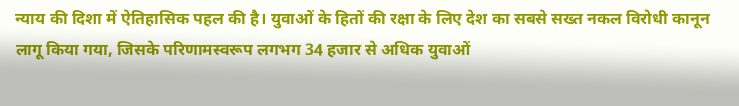न्याय की दिशा में ऐतिहासिक पहल की है। युवाओं के हितों की रक्षा के लिए देश का सबसे सख्त नकल विरोधी कानून लागू किया गया, जिसके परिणामस्वरूप लगभग 34 हजार से अधिक युवाओं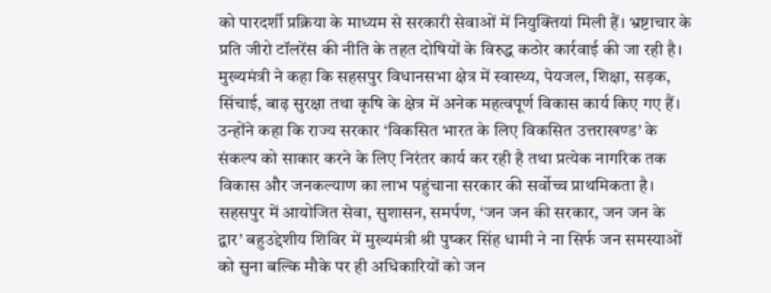को पारदर्शी प्रक्रिया के माध्यम से सरकारी सेवाओं में नियुक्तियां मिली हैं। भ्रष्टाचार के प्रति जीरो टॉलरेंस की नीति के तहत दोषियों के विरुद्ध कठोर कार्रवाई की जा रही है।
मुख्यमंत्री ने कहा कि सहसपुर विधानसभा क्षेत्र में स्वास्थ्य, पेयजल, शिक्षा, सड़क, सिंचाई, बाढ़ सुरक्षा तथा कृषि के क्षेत्र में अनेक महत्वपूर्ण विकास कार्य किए गए हैं। उन्होंने कहा कि राज्य सरकार ‘विकसित भारत के लिए विकसित उत्तराखण्ड’ के संकल्प को साकार करने के लिए निरंतर कार्य कर रही है तथा प्रत्येक नागरिक तक विकास और जनकल्याण का लाभ पहुंचाना सरकार की सर्वोच्च प्राथमिकता है।
सहसपुर में आयोजित सेवा, सुशासन, समर्पण, ‘जन जन की सरकार, जन जन के द्वार’ बहुउद्देशीय शिविर में मुख्यमंत्री श्री पुष्कर सिंह धामी ने ना सिर्फ जन समस्याओं को सुना बल्कि मौके पर ही अधिकारियों को जन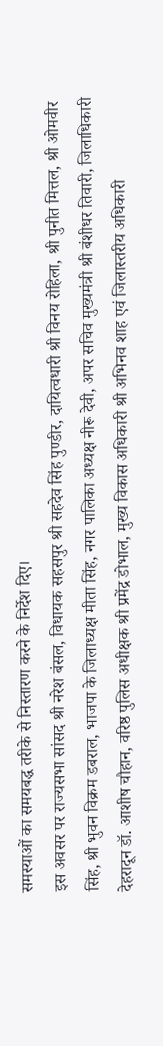समस्याओं का समयबद्ध तरीके से निस्तारण करने के निर्देश दिए।
इस अवसर पर राज्यसभा सांसद श्री नरेश बंसल, विधायक सहसपुर श्री सहदेव सिंह पुण्डीर, दायित्वधारी श्री विनय रोहिला, श्री पुनीत मित्तल, श्री ओमवीर सिंह, श्री भुवन विक्रम डबराल, भाजपा के जिलाध्यक्ष मीता सिंह, नगर पालिका अध्यक्ष नीरू देवी, अपर सचिव मुख्यमंत्री श्री बंशीधर तिवारी, जिलाधिकारी देहरादून डॉ. आशीष चौहान, वरिष्ठ पुलिस अधीक्षक श्री प्रमेंद्र डोभाल, मुख्य विकास अधिकारी श्री अभिनव शाह एवं जिलास्तरीय अधिकारी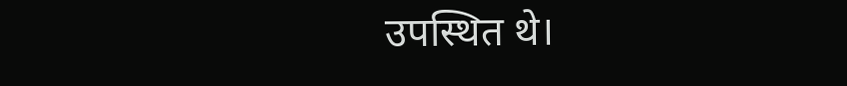उपस्थित थे।